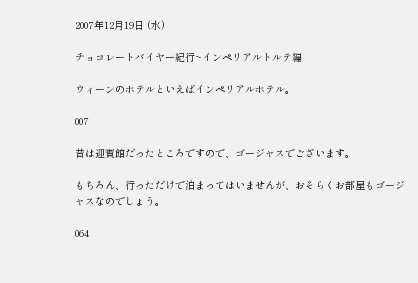2007年12月19日 (水)

チョコレートバイヤー紀行~インペリアルトルテ編

ウィーンのホテルといえばインペリアルホテル。

007

昔は迎賓館だったところですので、ゴージャスでございます。

もちろん、行っただけで泊まってはいませんが、おそらくお部屋もゴージャスなのでしょう。

064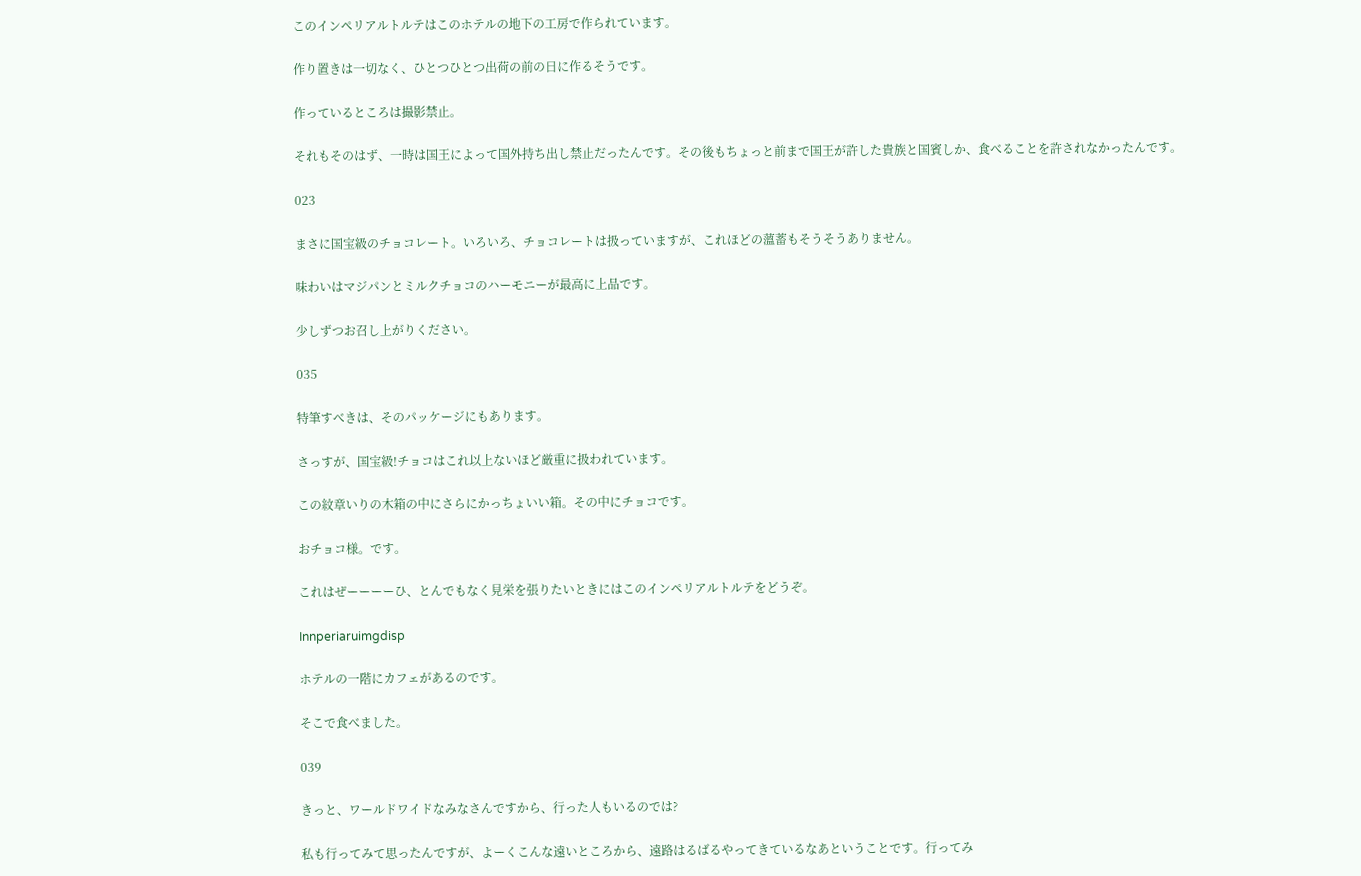このインペリアルトルテはこのホテルの地下の工房で作られています。

作り置きは一切なく、ひとつひとつ出荷の前の日に作るそうです。

作っているところは撮影禁止。

それもそのはず、一時は国王によって国外持ち出し禁止だったんです。その後もちょっと前まで国王が許した貴族と国賓しか、食べることを許されなかったんです。

023

まさに国宝級のチョコレート。いろいろ、チョコレートは扱っていますが、これほどの薀蓄もそうそうありません。

味わいはマジパンとミルクチョコのハーモニーが最高に上品です。

少しずつお召し上がりください。

035

特筆すべきは、そのパッケージにもあります。

さっすが、国宝級!チョコはこれ以上ないほど厳重に扱われています。

この紋章いりの木箱の中にさらにかっちょいい箱。その中にチョコです。

おチョコ様。です。

これはぜーーーーひ、とんでもなく見栄を張りたいときにはこのインペリアルトルテをどうぞ。

Innperiaruimgdisp

ホテルの一階にカフェがあるのです。

そこで食べました。

039

きっと、ワールドワイドなみなさんですから、行った人もいるのでは?

私も行ってみて思ったんですが、よーくこんな遠いところから、遠路はるばるやってきているなあということです。行ってみ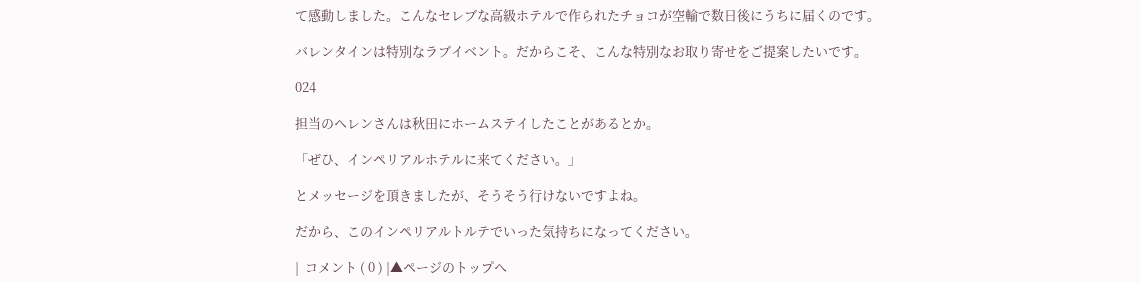て感動しました。こんなセレブな高級ホテルで作られたチョコが空輸で数日後にうちに届くのです。

バレンタインは特別なラブイベント。だからこそ、こんな特別なお取り寄せをご提案したいです。

024

担当のヘレンさんは秋田にホームステイしたことがあるとか。

「ぜひ、インペリアルホテルに来てください。」

とメッセージを頂きましたが、そうそう行けないですよね。

だから、このインペリアルトルテでいった気持ちになってください。

|  コメント ( 0 ) |▲ページのトップへ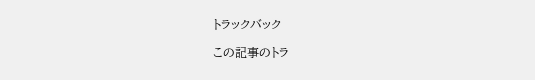トラックバック

この記事のトラ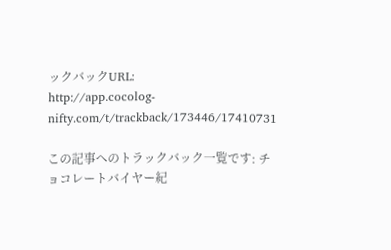ックバックURL:
http://app.cocolog-nifty.com/t/trackback/173446/17410731

この記事へのトラックバック一覧です: チョコレートバイヤー紀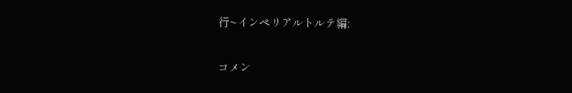行~インペリアルトルテ編:

コメン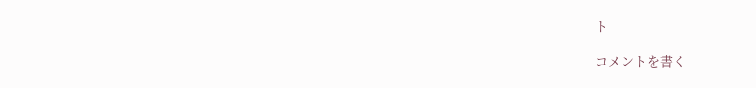ト

コメントを書く